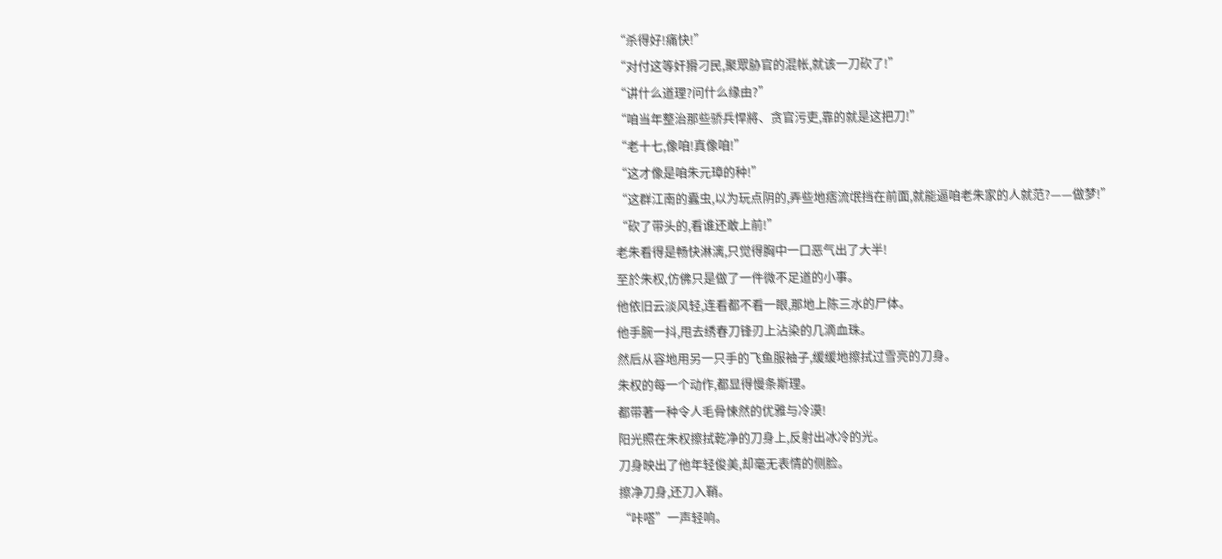“杀得好!痛快!”
“对付这等奸猾刁民,聚眾胁官的混帐,就该一刀砍了!”
“讲什么道理?问什么缘由?”
“咱当年整治那些骄兵悍將、贪官污吏,靠的就是这把刀!”
“老十七,像咱!真像咱!”
“这才像是咱朱元璋的种!”
“这群江南的蠹虫,以为玩点阴的,弄些地痞流氓挡在前面,就能逼咱老朱家的人就范?——做梦!”
“砍了带头的,看谁还敢上前!”
老朱看得是畅快淋漓,只觉得胸中一口恶气出了大半!
至於朱权,仿佛只是做了一件微不足道的小事。
他依旧云淡风轻,连看都不看一眼,那地上陈三水的尸体。
他手腕一抖,甩去绣春刀锋刃上沾染的几滴血珠。
然后从容地用另一只手的飞鱼服袖子,缓缓地擦拭过雪亮的刀身。
朱权的每一个动作,都显得慢条斯理。
都带著一种令人毛骨悚然的优雅与冷漠!
阳光照在朱权擦拭乾净的刀身上,反射出冰冷的光。
刀身映出了他年轻俊美,却毫无表情的侧脸。
擦净刀身,还刀入鞘。
“咔嗒”一声轻响。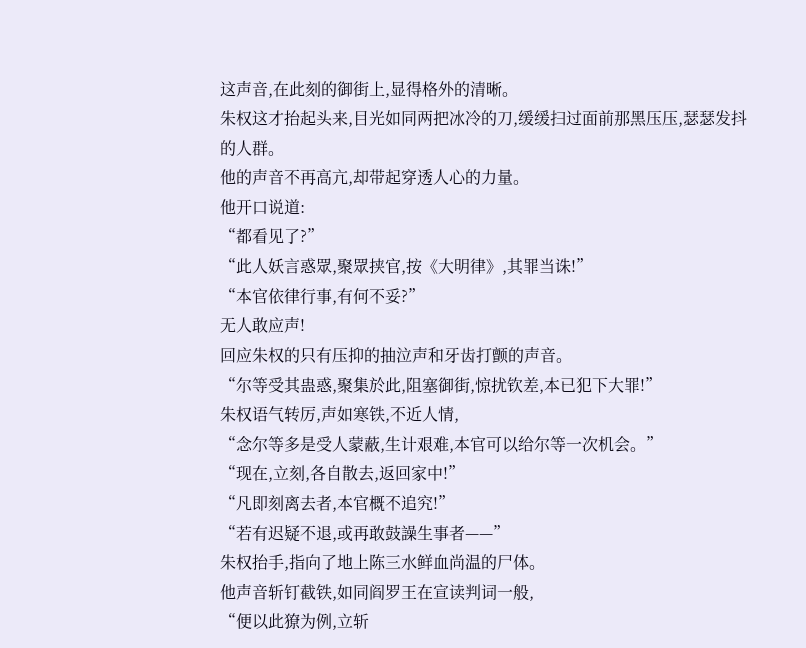这声音,在此刻的御街上,显得格外的清晰。
朱权这才抬起头来,目光如同两把冰冷的刀,缓缓扫过面前那黑压压,瑟瑟发抖的人群。
他的声音不再高亢,却带起穿透人心的力量。
他开口说道:
“都看见了?”
“此人妖言惑眾,聚眾挟官,按《大明律》,其罪当诛!”
“本官依律行事,有何不妥?”
无人敢应声!
回应朱权的只有压抑的抽泣声和牙齿打颤的声音。
“尔等受其蛊惑,聚集於此,阻塞御街,惊扰钦差,本已犯下大罪!”
朱权语气转厉,声如寒铁,不近人情,
“念尔等多是受人蒙蔽,生计艰难,本官可以给尔等一次机会。”
“现在,立刻,各自散去,返回家中!”
“凡即刻离去者,本官概不追究!”
“若有迟疑不退,或再敢鼓譟生事者——”
朱权抬手,指向了地上陈三水鲜血尚温的尸体。
他声音斩钉截铁,如同阎罗王在宣读判词一般,
“便以此獠为例,立斩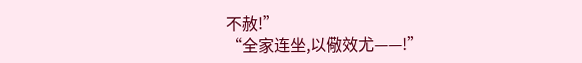不赦!”
“全家连坐,以儆效尤——!”